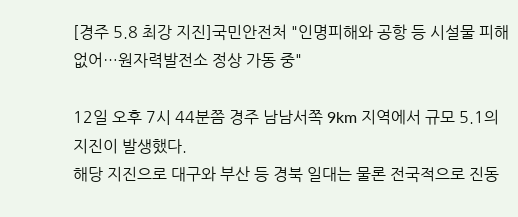[경주 5.8 최강 지진]국민안전처 "인명피해와 공항 등 시설물 피해 없어…원자력발전소 정상 가동 중"

12일 오후 7시 44분쯤 경주 남남서쪽 9km 지역에서 규모 5.1의 지진이 발생했다.
해당 지진으로 대구와 부산 등 경북 일대는 물론 전국적으로 진동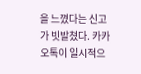을 느꼈다는 신고가 빗발쳤다. 카카오톡이 일시적으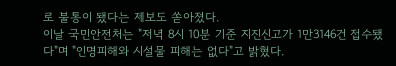로 불통이 됐다는 제보도 쏟아졌다.
이날 국민안전처는 "저녁 8시 10분 기준 지진신고가 1만3146건 접수됐다"며 "인명피해와 시설물 피해는 없다"고 밝혔다.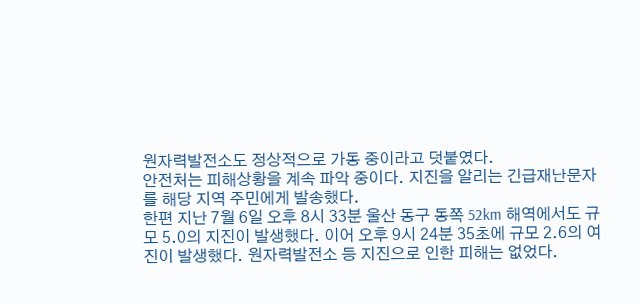원자력발전소도 정상적으로 가동 중이라고 덧붙였다.
안전처는 피해상황을 계속 파악 중이다. 지진을 알리는 긴급재난문자를 해당 지역 주민에게 발송했다.
한편 지난 7월 6일 오후 8시 33분 울산 동구 동쪽 52km 해역에서도 규모 5.0의 지진이 발생했다. 이어 오후 9시 24분 35초에 규모 2.6의 여진이 발생했다. 원자력발전소 등 지진으로 인한 피해는 없었다.